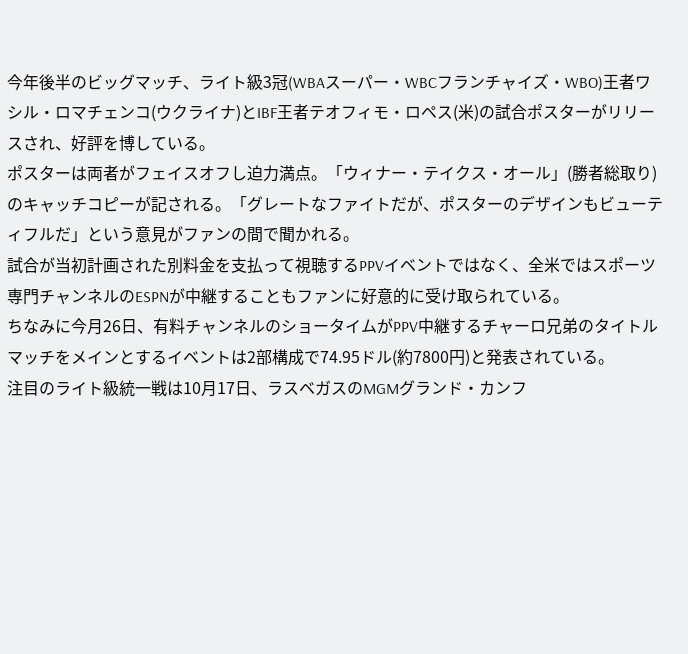今年後半のビッグマッチ、ライト級3冠(WBAスーパー・WBCフランチャイズ・WBO)王者ワシル・ロマチェンコ(ウクライナ)とIBF王者テオフィモ・ロペス(米)の試合ポスターがリリースされ、好評を博している。
ポスターは両者がフェイスオフし迫力満点。「ウィナー・テイクス・オール」(勝者総取り)のキャッチコピーが記される。「グレートなファイトだが、ポスターのデザインもビューティフルだ」という意見がファンの間で聞かれる。
試合が当初計画された別料金を支払って視聴するPPVイベントではなく、全米ではスポーツ専門チャンネルのESPNが中継することもファンに好意的に受け取られている。
ちなみに今月26日、有料チャンネルのショータイムがPPV中継するチャーロ兄弟のタイトルマッチをメインとするイベントは2部構成で74.95ドル(約7800円)と発表されている。
注目のライト級統一戦は10月17日、ラスベガスのMGMグランド・カンフ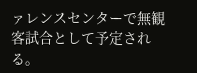ァレンスセンターで無観客試合として予定される。